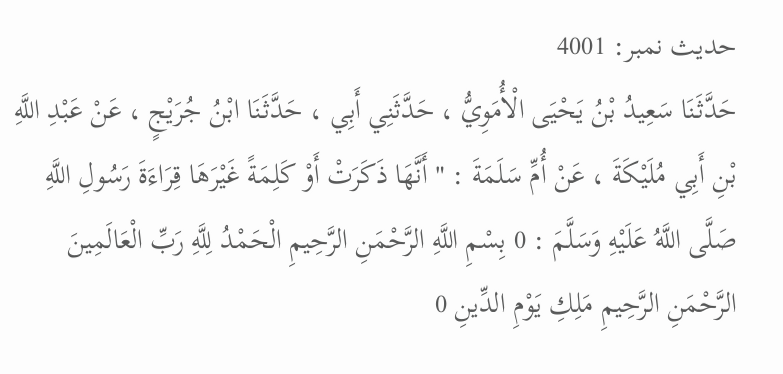حدیث نمبر: 4001
حَدَّثَنَا سَعِيدُ بْنُ يَحْيَى الْأُمَوِيُّ ، حَدَّثَنِي أَبِي ، حَدَّثَنَا ابْنُ جُرَيْجٍ ، عَنْ عَبْدِ اللَّهِ بْنِ أَبِي مُلَيْكَةَ ، عَنْ أُمِّ سَلَمَةَ : " أَنَّهَا ذَكَرَتْ أَوْ كَلِمَةً غَيْرَهَا قِرَاءَةَ رَسُولِ اللَّهِ صَلَّى اللَّهُ عَلَيْهِ وَسَلَّمَ : 0 بِسْمِ اللَّهِ الرَّحْمَنِ الرَّحِيمِ الْحَمْدُ لِلَّهِ رَبِّ الْعَالَمِينَ الرَّحْمَنِ الرَّحِيمِ مَلِكِ يَوْمِ الدِّينِ 0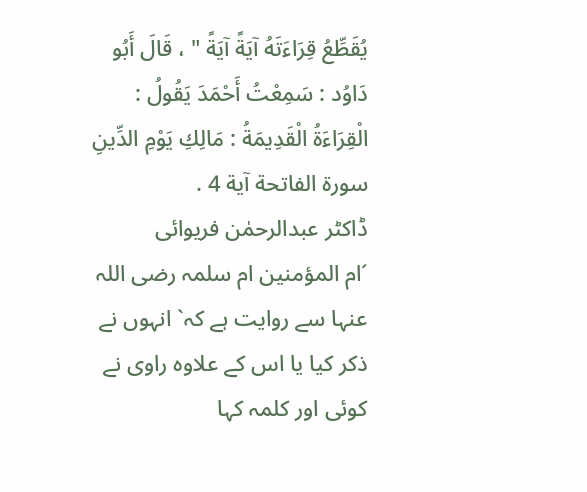يُقَطِّعُ قِرَاءَتَهُ آيَةً آيَةً " ، قَالَ أَبُو دَاوُد : سَمِعْتُ أَحْمَدَ يَقُولُ : الْقِرَاءَةُ الْقَدِيمَةُ : مَالِكِ يَوْمِ الدِّينِ سورة الفاتحة آية 4 .
ڈاکٹر عبدالرحمٰن فریوائی
´ام المؤمنین ام سلمہ رضی اللہ عنہا سے روایت ہے کہ` انہوں نے ذکر کیا یا اس کے علاوہ راوی نے کوئی اور کلمہ کہا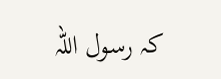کہ رسول اللہ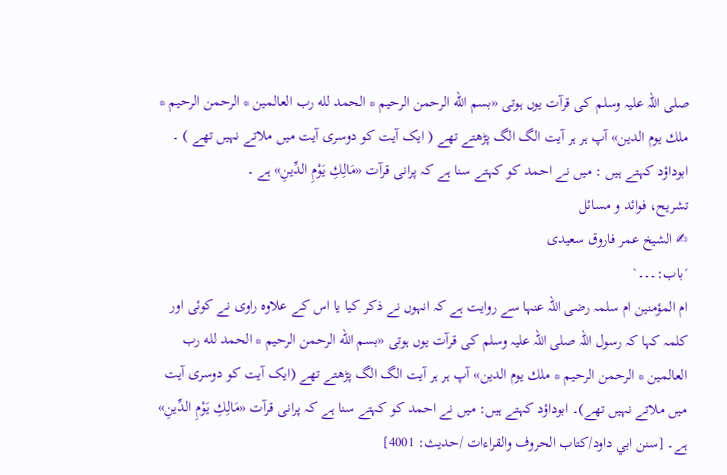صلی اللہ علیہ وسلم کی قرآت یوں ہوتی «بسم الله الرحمن الرحيم * الحمد لله رب العالمين * الرحمن الرحيم * ملك يوم الدين» آپ ہر ہر آیت الگ الگ پڑھتے تھے ( ایک آیت کو دوسری آیت میں ملاتے نہیں تھے ) ۔ ابوداؤد کہتے ہیں : میں نے احمد کو کہتے سنا ہے کہ پرانی قرآت «مَالِكِ يَوْمِ الدِّينِ» ہے ۔
تشریح، فوائد و مسائل
✍ الشیخ عمر فاروق سعیدی
´باب:۔۔۔`
ام المؤمنین ام سلمہ رضی اللہ عنہا سے روایت ہے کہ انہوں نے ذکر کیا یا اس کے علاوہ راوی نے کوئی اور کلمہ کہا کہ رسول اللہ صلی اللہ علیہ وسلم کی قرآت یوں ہوتی «بسم الله الرحمن الرحيم * الحمد لله رب العالمين * الرحمن الرحيم * ملك يوم الدين» آپ ہر ہر آیت الگ الگ پڑھتے تھے (ایک آیت کو دوسری آیت میں ملاتے نہیں تھے)۔ ابوداؤد کہتے ہیں: میں نے احمد کو کہتے سنا ہے کہ پرانی قرآت «مَالِكِ يَوْمِ الدِّينِ» ہے۔ [سنن ابي داود/كتاب الحروف والقراءات /حدیث: 4001]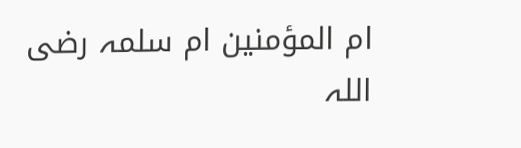ام المؤمنین ام سلمہ رضی اللہ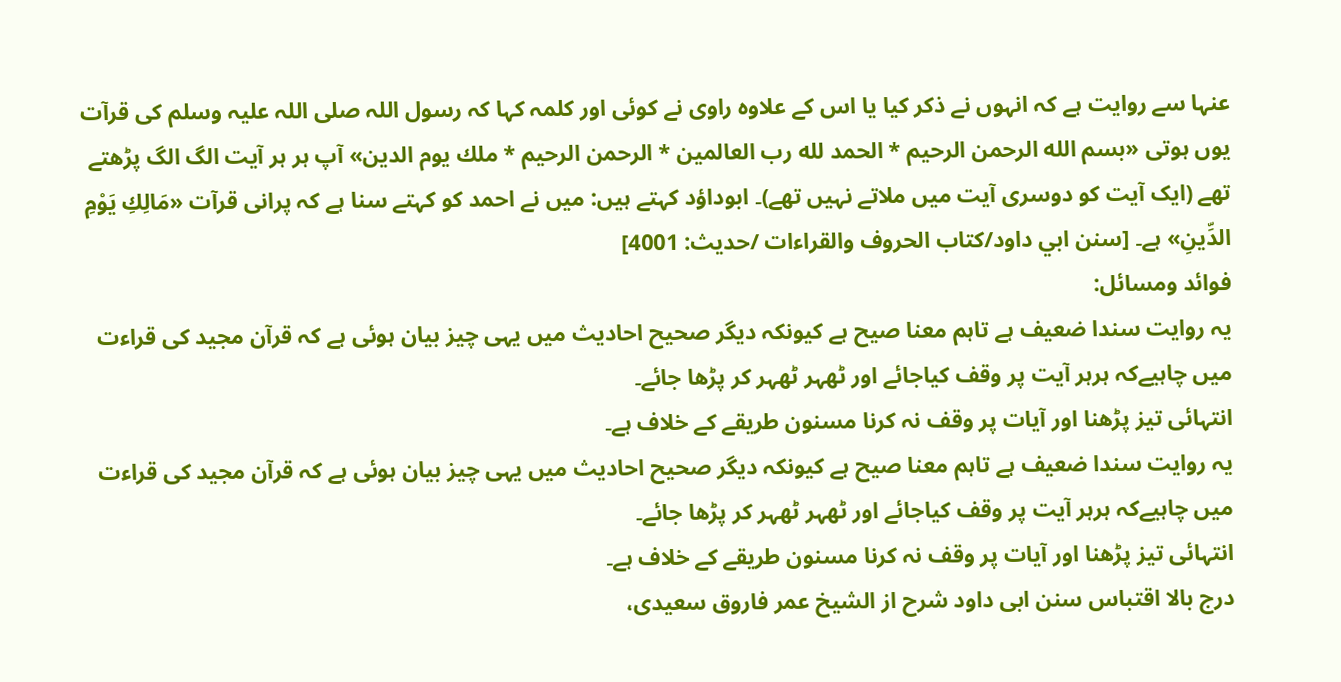عنہا سے روایت ہے کہ انہوں نے ذکر کیا یا اس کے علاوہ راوی نے کوئی اور کلمہ کہا کہ رسول اللہ صلی اللہ علیہ وسلم کی قرآت یوں ہوتی «بسم الله الرحمن الرحيم * الحمد لله رب العالمين * الرحمن الرحيم * ملك يوم الدين» آپ ہر ہر آیت الگ الگ پڑھتے تھے (ایک آیت کو دوسری آیت میں ملاتے نہیں تھے)۔ ابوداؤد کہتے ہیں: میں نے احمد کو کہتے سنا ہے کہ پرانی قرآت «مَالِكِ يَوْمِ الدِّينِ» ہے۔ [سنن ابي داود/كتاب الحروف والقراءات /حدیث: 4001]
فوائد ومسائل:
یہ روایت سندا ضعیف ہے تاہم معنا صیح ہے کیونکہ دیگر صحیح احادیث میں یہی چیز بیان ہوئی ہے کہ قرآن مجید کی قراءت میں چاہیےکہ ہرہر آیت پر وقف کیاجائے اور ٹھہر ٹھہر کر پڑھا جائے۔
انتہائی تیز پڑھنا اور آیات پر وقف نہ کرنا مسنون طریقے کے خلاف ہے۔
یہ روایت سندا ضعیف ہے تاہم معنا صیح ہے کیونکہ دیگر صحیح احادیث میں یہی چیز بیان ہوئی ہے کہ قرآن مجید کی قراءت میں چاہیےکہ ہرہر آیت پر وقف کیاجائے اور ٹھہر ٹھہر کر پڑھا جائے۔
انتہائی تیز پڑھنا اور آیات پر وقف نہ کرنا مسنون طریقے کے خلاف ہے۔
درج بالا اقتباس سنن ابی داود شرح از الشیخ عمر فاروق سعیدی،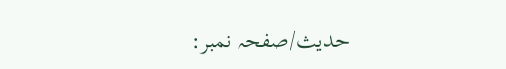حدیث/صفحہ نمبر: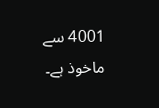4001 سے ماخوذ ہے۔